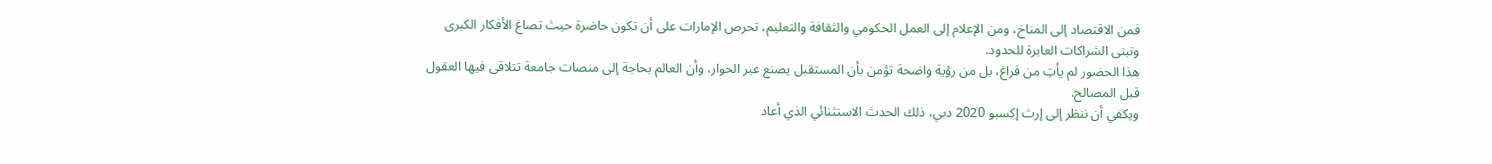فمن الاقتصاد إلى المناخ، ومن الإعلام إلى العمل الحكومي والثقافة والتعليم، تحرص الإمارات على أن تكون حاضرة حيث تصاغ الأفكار الكبرى وتبنى الشراكات العابرة للحدود.
هذا الحضور لم يأتِ من فراغ، بل من رؤية واضحة تؤمن بأن المستقبل يصنع عبر الحوار، وأن العالم بحاجة إلى منصات جامعة تتلاقى فيها العقول قبل المصالح.
ويكفي أن ننظر إلى إرث إكسبو 2020 دبي، ذلك الحدث الاستثنائي الذي أعاد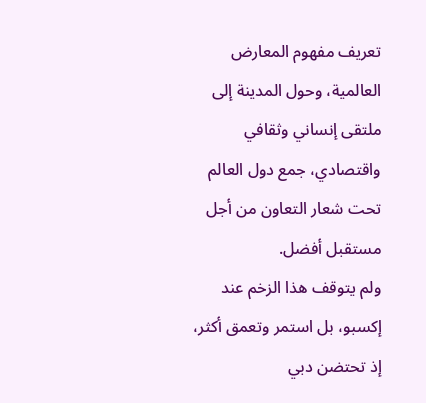تعريف مفهوم المعارض العالمية، وحول المدينة إلى ملتقى إنساني وثقافي واقتصادي، جمع دول العالم تحت شعار التعاون من أجل مستقبل أفضل.
ولم يتوقف هذا الزخم عند إكسبو، بل استمر وتعمق أكثر، إذ تحتضن دبي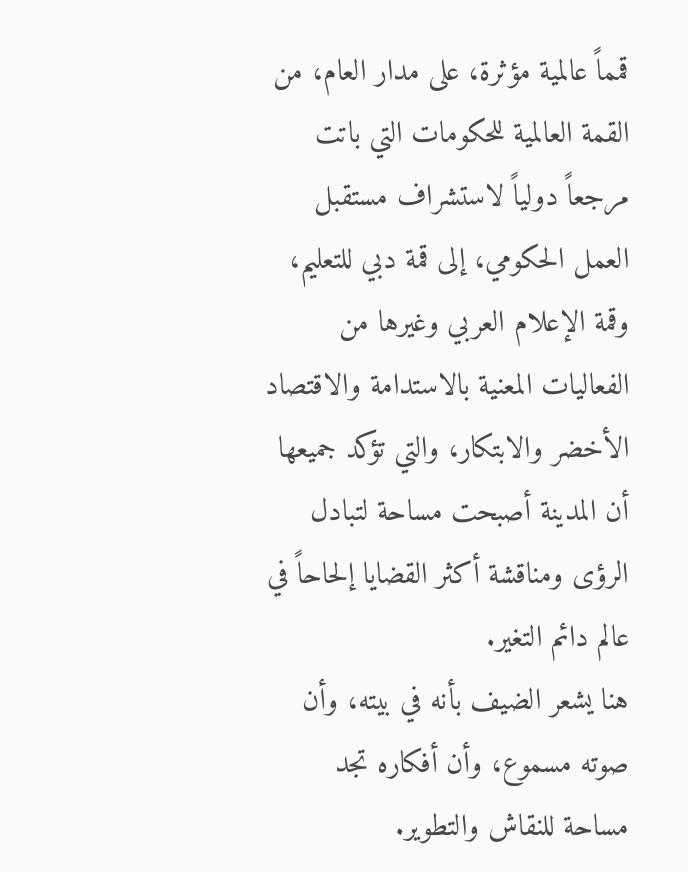قمماً عالمية مؤثرة، على مدار العام، من القمة العالمية للحكومات التي باتت مرجعاً دولياً لاستشراف مستقبل العمل الحكومي، إلى قمة دبي للتعليم، وقمة الإعلام العربي وغيرها من الفعاليات المعنية بالاستدامة والاقتصاد الأخضر والابتكار، والتي تؤكد جميعها أن المدينة أصبحت مساحة لتبادل الرؤى ومناقشة أكثر القضايا إلحاحاً في عالم دائم التغير.
هنا يشعر الضيف بأنه في بيته، وأن صوته مسموع، وأن أفكاره تجد مساحة للنقاش والتطوير.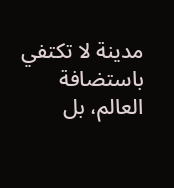مدينة لا تكتفي باستضافة العالم، بل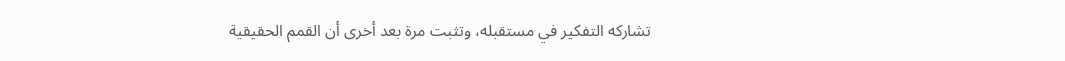تشاركه التفكير في مستقبله، وتثبت مرة بعد أخرى أن القمم الحقيقية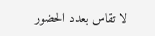لا تقاس بعدد الحضور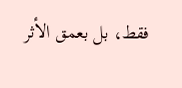فقط، بل بعمق الأثر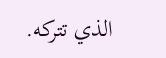الذي تتركه.